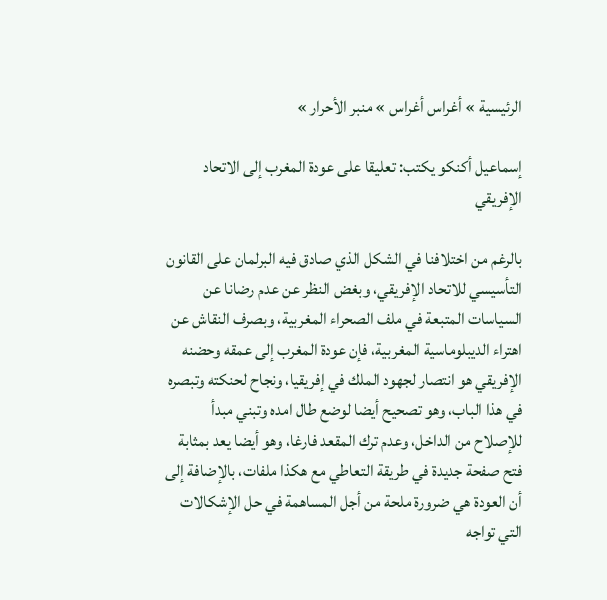الرئيسية » أغراس أغراس » منبر الأحرار »

إسماعيل أكنكو يكتب: تعليقا على عودة المغرب إلى الاتحاد الإفريقي

بالرغم من اختلافنا في الشكل الذي صادق فيه البرلمان على القانون التأسيسي للاتحاد الإفريقي، وبغض النظر عن عدم رضانا عن السياسات المتبعة في ملف الصحراء المغربية، وبصرف النقاش عن اهتراء الديبلوماسية المغربية، فإن عودة المغرب إلى عمقه وحضنه الإفريقي هو انتصار لجهود الملك في إفريقيا، ونجاح لحنكته وتبصره في هذا الباب، وهو تصحيح أيضا لوضع طال امده وتبني مبدأ للإصلاح من الداخل، وعدم ترك المقعد فارغا، وهو أيضا يعد بمثابة فتح صفحة جديدة في طريقة التعاطي مع هكذا ملفات، بالإضافة إلى أن العودة هي ضرورة ملحة من أجل المساهمة في حل الإشكالات التي تواجه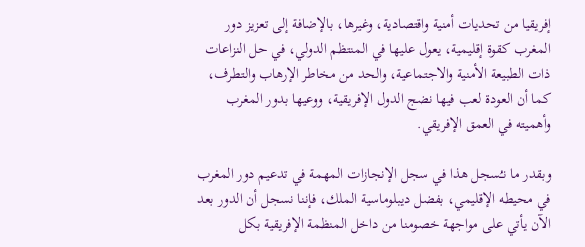إفريقيا من تحديات أمنية واقتصادية، وغيرها، بالإضافة إلى تعزيز دور المغرب كقوة إقليمية، يعول عليها في المنتظم الدولي، في حل النزاعات ذات الطبيعة الأمنية والاجتماعية، والحد من مخاطر الإرهاب والتطرف، كما أن العودة لعب فيها نضج الدول الإفريقية، ووعيها بدور المغرب وأهميته في العمق الإفريقي.

وبقدر ما نـُسجل هذا في سجل الإنجازات المهمة في تدعيم دور المغرب في محيطه الإقليمي، بفضل ديبلوماسية الملك، فإننا نسجل أن الدور بعد الآن يأتي على مواجهة خصومنا من داخل المنظمة الإفريقية بكل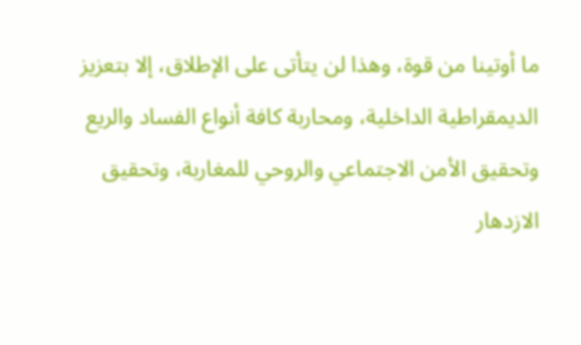ما أوتينا من قوة، وهذا لن يتأتى على الإطلاق، إلا بتعزيز الديمقراطية الداخلية، ومحاربة كافة أنواع الفساد والريع وتحقيق الأمن الاجتماعي والروحي للمغاربة، وتحقيق الازدهار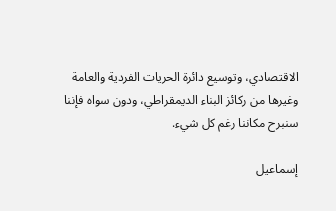الاقتصادي، وتوسيع دائرة الحريات الفردية والعامة وغيرها من ركائز البناء الديمقراطي، ودون سواه فإننا سنبرح مكاننا رغم كل شيء.

إسماعيل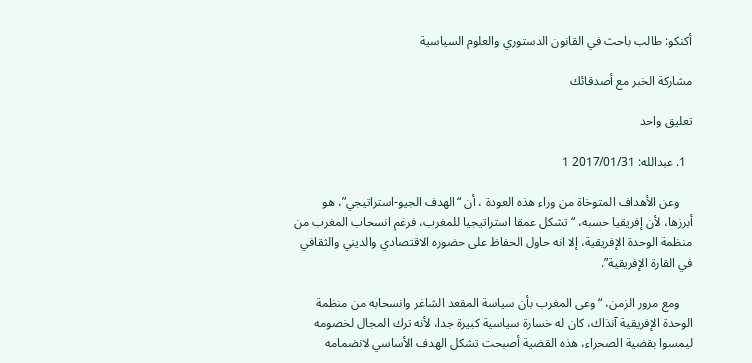أكنكو: طالب باحث في القانون الدستوري والعلوم السياسية

مشاركة الخبر مع أصدقائك

تعليق واحد

  1. عبدالله: 2017/01/31 1

    وعن الأهداف المتوخاة من وراء هذه العودة ، أن “الهدف الجيو-استراتيجي”، هو أبرزها، لأن إفريقيا حسبه، “تشكل عمقا استراتيجيا للمغرب، فرغم انسحاب المغرب من منظمة الوحدة الإفريقية، إلا انه حاول الحفاظ على حضوره الاقتصادي والديني والثقافي في القارة الإفريقية”.

    ومع مرور الزمن، “وعى المغرب بأن سياسة المقعد الشاغر وانسحابه من منظمة الوحدة الإفريقية آنذاك، كان له خسارة سياسية كبيرة جدا، لأنه ترك المجال لخصومه ليمسوا بقضية الصحراء، هذه القضية أصبحت تشكل الهدف الأساسي لانضمامه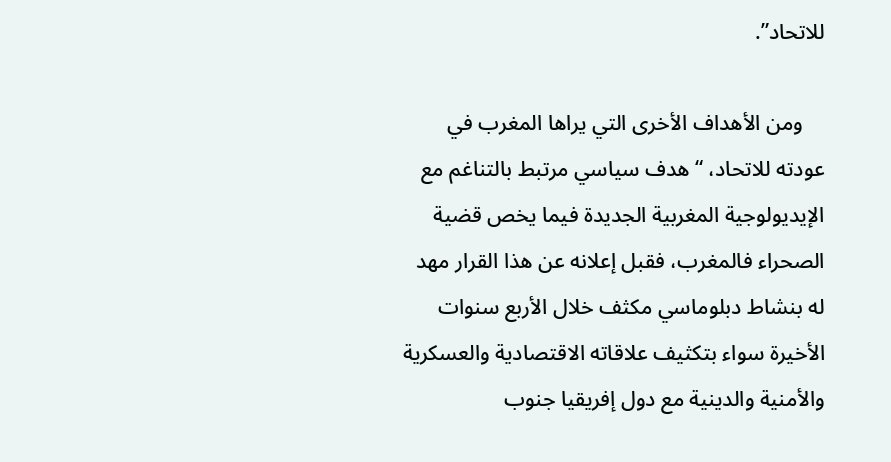للاتحاد”.

    ومن الأهداف الأخرى التي يراها المغرب في عودته للاتحاد، “هدف سياسي مرتبط بالتناغم مع الإيديولوجية المغربية الجديدة فيما يخص قضية الصحراء فالمغرب، فقبل إعلانه عن هذا القرار مهد له بنشاط دبلوماسي مكثف خلال الأربع سنوات الأخيرة سواء بتكثيف علاقاته الاقتصادية والعسكرية والأمنية والدينية مع دول إفريقيا جنوب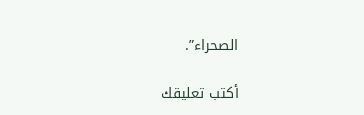الصحراء”.

أكتب تعليقك